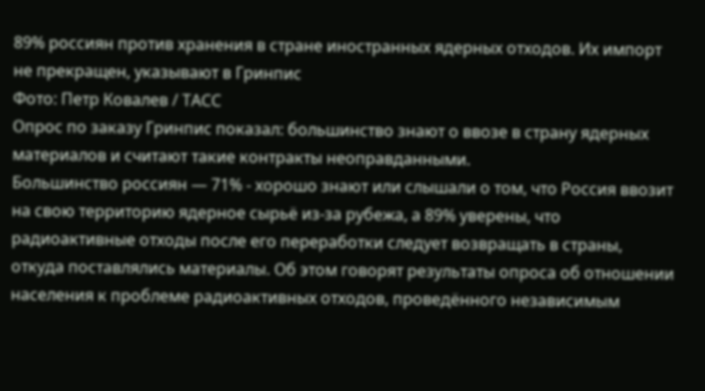89% россиян против хранения в стране иностранных ядерных отходов. Их импорт не прекращен, указывают в Гринпис
Фото: Петр Ковалев / ТАСС
Опрос по заказу Гринпис показал: большинство знают о ввозе в страну ядерных материалов и считают такие контракты неоправданными.
Большинство россиян — 71% - хорошо знают или слышали о том, что Россия ввозит на свою территорию ядерное сырьё из-за рубежа, а 89% уверены, что радиоактивные отходы после его переработки следует возвращать в страны, откуда поставлялись материалы. Об этом говорят результаты опроса об отношении населения к проблеме радиоактивных отходов, проведённого независимым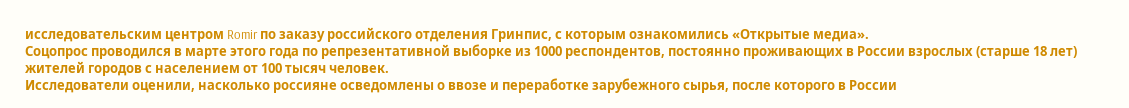исследовательским центром Romir по заказу российского отделения Гринпис, с которым ознакомились «Открытые медиа».
Соцопрос проводился в марте этого года по репрезентативной выборке из 1000 респондентов, постоянно проживающих в России взрослых (старше 18 лет) жителей городов с населением от 100 тысяч человек.
Исследователи оценили, насколько россияне осведомлены о ввозе и переработке зарубежного сырья, после которого в России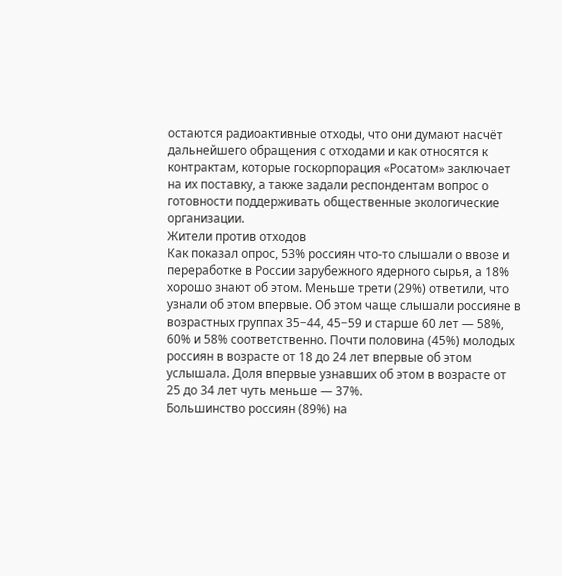остаются радиоактивные отходы, что они думают насчёт дальнейшего обращения с отходами и как относятся к контрактам, которые госкорпорация «Росатом» заключает на их поставку, а также задали респондентам вопрос о готовности поддерживать общественные экологические организации.
Жители против отходов
Как показал опрос, 53% россиян что-то слышали о ввозе и переработке в России зарубежного ядерного сырья, а 18% хорошо знают об этом. Меньше трети (29%) ответили, что узнали об этом впервые. Об этом чаще слышали россияне в возрастных группах 35−44, 45−59 и старше 60 лет — 58%, 60% и 58% соответственно. Почти половина (45%) молодых россиян в возрасте от 18 до 24 лет впервые об этом услышала. Доля впервые узнавших об этом в возрасте от 25 до 34 лет чуть меньше — 37%.
Большинство россиян (89%) на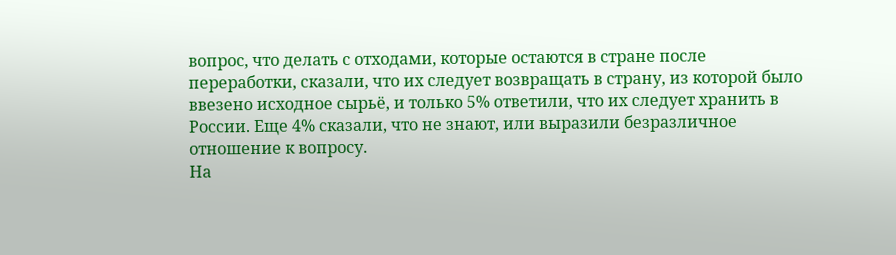вопрос, что делать с отходами, которые остаются в стране после переработки, сказали, что их следует возвращать в страну, из которой было ввезено исходное сырьё, и только 5% ответили, что их следует хранить в России. Еще 4% сказали, что не знают, или выразили безразличное отношение к вопросу.
На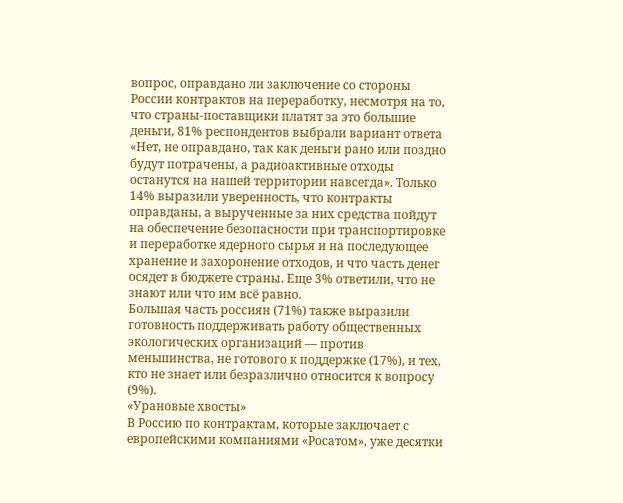вопрос, оправдано ли заключение со стороны России контрактов на переработку, несмотря на то, что страны-поставщики платят за это большие деньги, 81% респондентов выбрали вариант ответа «Нет, не оправдано, так как деньги рано или поздно будут потрачены, а радиоактивные отходы останутся на нашей территории навсегда». Только 14% выразили уверенность, что контракты оправданы, а вырученные за них средства пойдут на обеспечение безопасности при транспортировке и переработке ядерного сырья и на последующее хранение и захоронение отходов, и что часть денег осядет в бюджете страны. Еще 3% ответили, что не знают или что им всё равно.
Большая часть россиян (71%) также выразили готовность поддерживать работу общественных экологических организаций — против меньшинства, не готового к поддержке (17%), и тех, кто не знает или безразлично относится к вопросу (9%).
«Урановые хвосты»
В Россию по контрактам, которые заключает с европейскими компаниями «Росатом», уже десятки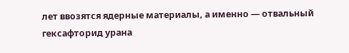лет ввозятся ядерные материалы, а именно — отвальный гексафторид урана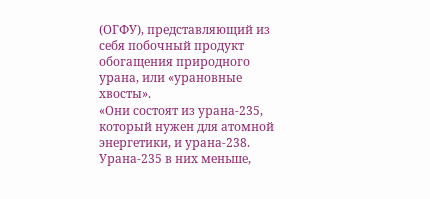(ОГФУ), представляющий из себя побочный продукт обогащения природного урана, или «урановные хвосты».
«Они состоят из урана-235, который нужен для атомной энергетики, и урана-238. Урана-235 в них меньше,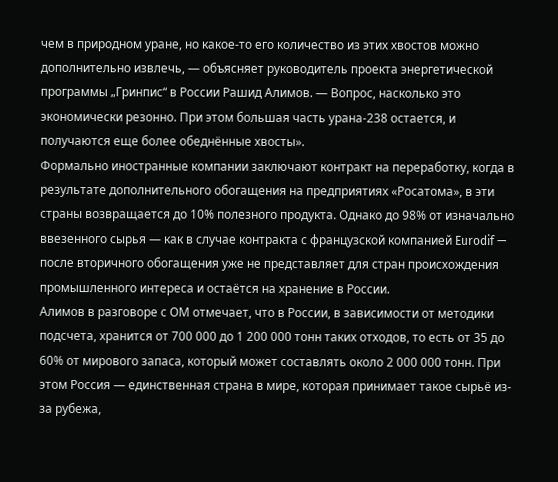чем в природном уране, но какое-то его количество из этих хвостов можно дополнительно извлечь, — объясняет руководитель проекта энергетической программы „Гринпис“ в России Рашид Алимов. — Вопрос, насколько это экономически резонно. При этом большая часть урана-238 остается, и получаются еще более обеднённые хвосты».
Формально иностранные компании заключают контракт на переработку, когда в результате дополнительного обогащения на предприятиях «Росатома», в эти страны возвращается до 10% полезного продукта. Однако до 98% от изначально ввезенного сырья — как в случае контракта с французской компанией Eurodif — после вторичного обогащения уже не представляет для стран происхождения промышленного интереса и остаётся на хранение в России.
Алимов в разговоре с ОМ отмечает, что в России, в зависимости от методики подсчета, хранится от 700 000 до 1 200 000 тонн таких отходов, то есть от 35 до 60% от мирового запаса, который может составлять около 2 000 000 тонн. При этом Россия — единственная страна в мире, которая принимает такое сырьё из-за рубежа,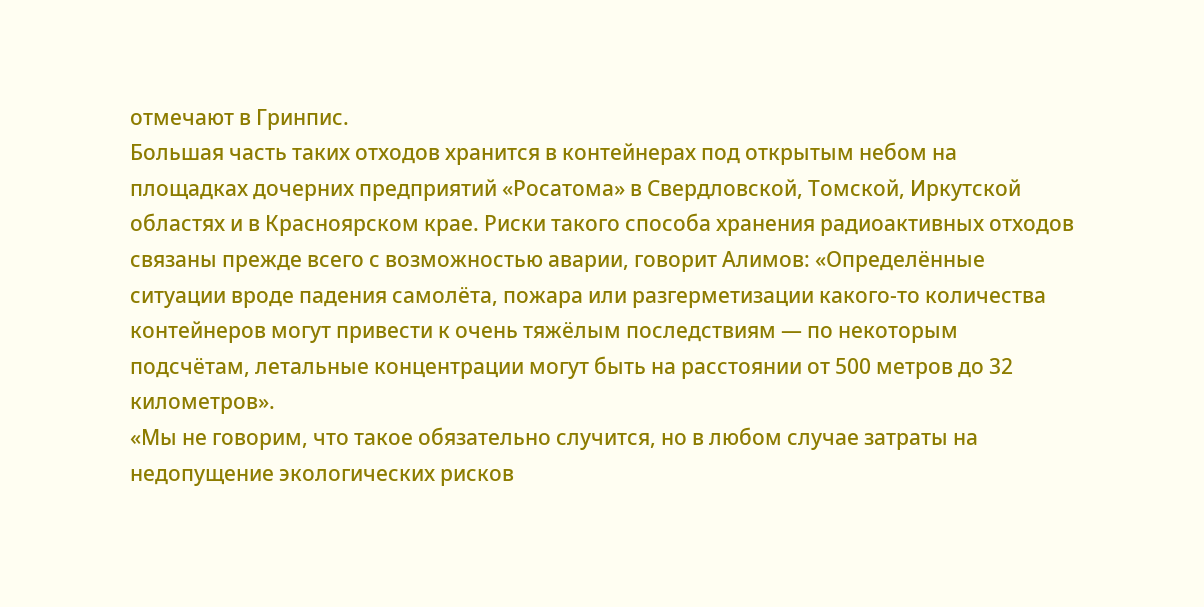отмечают в Гринпис.
Большая часть таких отходов хранится в контейнерах под открытым небом на площадках дочерних предприятий «Росатома» в Свердловской, Томской, Иркутской областях и в Красноярском крае. Риски такого способа хранения радиоактивных отходов связаны прежде всего с возможностью аварии, говорит Алимов: «Определённые ситуации вроде падения самолёта, пожара или разгерметизации какого-то количества контейнеров могут привести к очень тяжёлым последствиям — по некоторым подсчётам, летальные концентрации могут быть на расстоянии от 500 метров до 32 километров».
«Мы не говорим, что такое обязательно случится, но в любом случае затраты на недопущение экологических рисков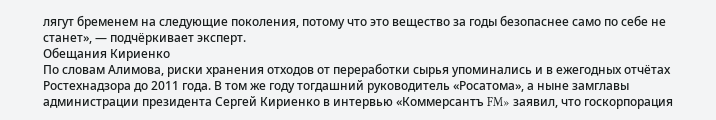лягут бременем на следующие поколения, потому что это вещество за годы безопаснее само по себе не станет», — подчёркивает эксперт.
Обещания Кириенко
По словам Алимова, риски хранения отходов от переработки сырья упоминались и в ежегодных отчётах Ростехнадзора до 2011 года. В том же году тогдашний руководитель «Росатома», а ныне замглавы администрации президента Сергей Кириенко в интервью «Коммерсантъ FM» заявил, что госкорпорация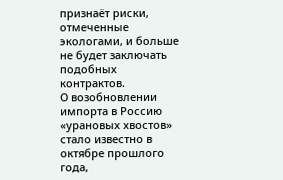признаёт риски, отмеченные экологами, и больше не будет заключать подобных контрактов.
О возобновлении импорта в Россию «урановых хвостов» стало известно в октябре прошлого года,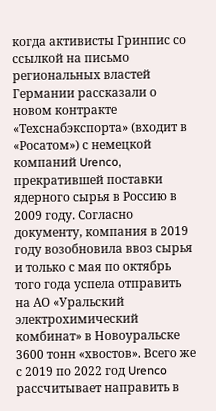когда активисты Гринпис со ссылкой на письмо региональных властей Германии рассказали о новом контракте «Техснабэкспорта» (входит в «Росатом») с немецкой компаний Urenco, прекратившей поставки ядерного сырья в Россию в 2009 году. Согласно документу, компания в 2019 году возобновила ввоз сырья и только с мая по октябрь того года успела отправить на АО «Уральский электрохимический комбинат» в Новоуральске 3600 тонн «хвостов». Всего же с 2019 по 2022 год Urenco рассчитывает направить в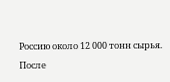Россию около 12 000 тонн сырья.
После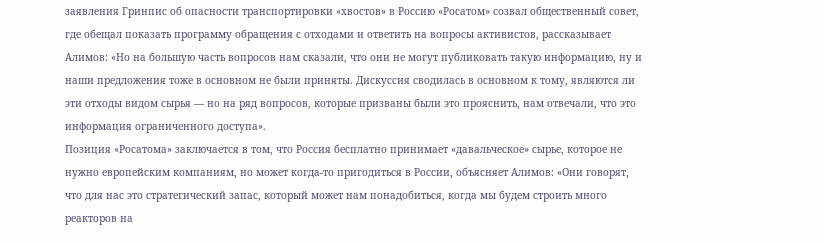заявления Гринпис об опасности транспортировки «хвостов» в Россию «Росатом» созвал общественный совет, где обещал показать программу обращения с отходами и ответить на вопросы активистов, рассказывает Алимов: «Но на большую часть вопросов нам сказали, что они не могут публиковать такую информацию, ну и наши предложения тоже в основном не были приняты. Дискуссия сводилась в основном к тому, являются ли эти отходы видом сырья — но на ряд вопросов, которые призваны были это прояснить, нам отвечали, что это информация ограниченного доступа».
Позиция «Росатома» заключается в том, что Россия бесплатно принимает «давальческое» сырье, которое не нужно европейским компаниям, но может когда-то пригодиться в России, объясняет Алимов: «Они говорят, что для нас это стратегический запас, который может нам понадобиться, когда мы будем строить много реакторов на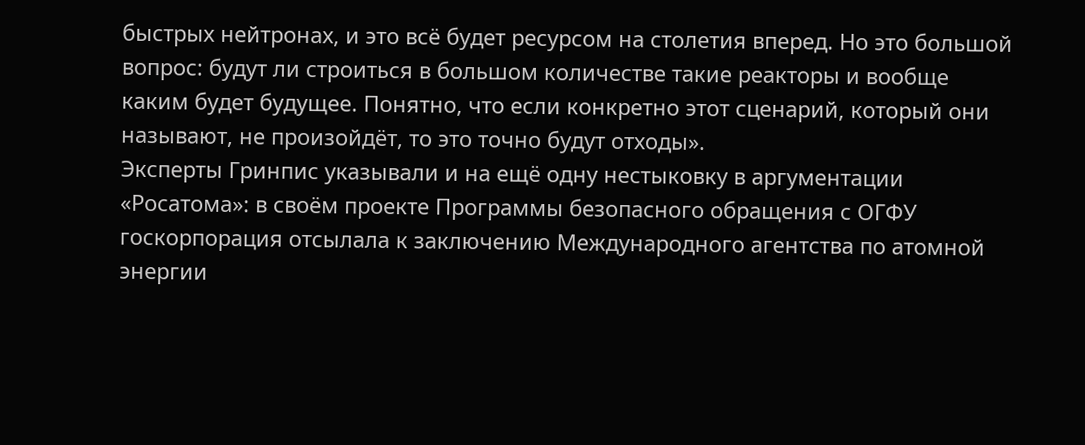быстрых нейтронах, и это всё будет ресурсом на столетия вперед. Но это большой вопрос: будут ли строиться в большом количестве такие реакторы и вообще каким будет будущее. Понятно, что если конкретно этот сценарий, который они называют, не произойдёт, то это точно будут отходы».
Эксперты Гринпис указывали и на ещё одну нестыковку в аргументации «Росатома»: в своём проекте Программы безопасного обращения с ОГФУ госкорпорация отсылала к заключению Международного агентства по атомной энергии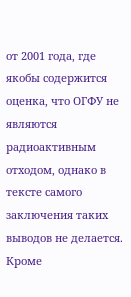от 2001 года, где якобы содержится оценка, что ОГФУ не являются радиоактивным отходом, однако в тексте самого заключения таких выводов не делается. Кроме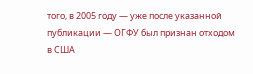того, в 2005 году — уже после указанной публикации — ОГФУ был признан отходом в США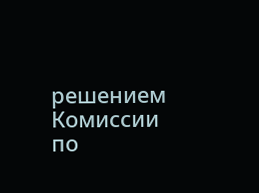решением Комиссии по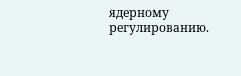ядерному регулированию.